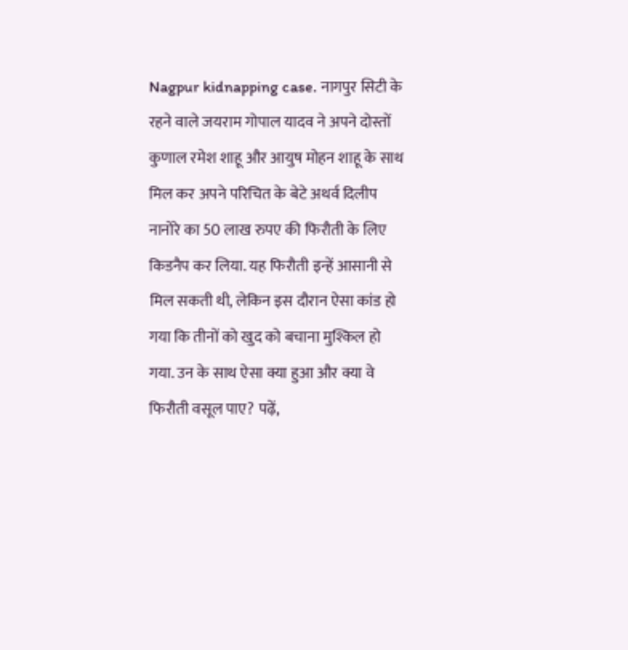Nagpur kidnapping case. नागपुर सिटी के रहने वाले जयराम गोपाल यादव ने अपने दोस्तों कुणाल रमेश शाहू और आयुष मोहन शाहू के साथ मिल कर अपने परिचित के बेटे अथर्व दिलीप नानोरे का 50 लाख रुपए की फिरौती के लिए किडनैप कर लिया. यह फिरौती इन्हें आसानी से मिल सकती थी, लेकिन इस दौरान ऐसा कांड हो गया कि तीनों को खुद को बचाना मुश्किल हो गया. उन के साथ ऐसा क्या हुआ और क्या वे फिरौती वसूल पाए? पढ़ें,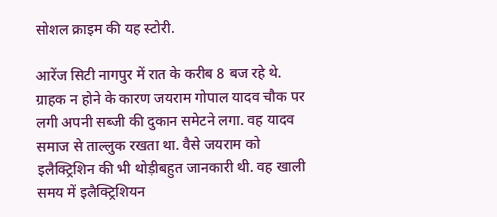सोशल क्राइम की यह स्टोरी.

आरेंज सिटी नागपुर में रात के करीब 8 बज रहे थे. ग्राहक न होने के कारण जयराम गोपाल यादव चौक पर लगी अपनी सब्जी की दुकान समेटने लगा. वह यादव समाज से ताल्लुक रखता था. वैसे जयराम को इलैक्ट्रिशिन की भी थोड़ीबहुत जानकारी थी. वह खाली समय में इलैक्ट्रिशियन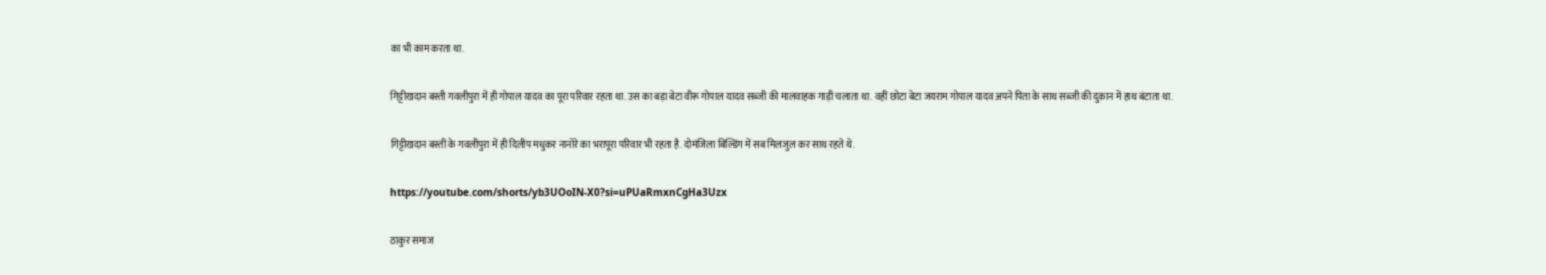का भी काम करता था.

गिट्टीखदान बस्ती गवलीपुरा में ही गोपाल यादव का पूरा परिवार रहता था. उस का बड़ा बेटा वीरू गोपाल यादव सब्जी की मालवाहक गाड़ी चलाता था. वहीं छोटा बेटा जयराम गोपाल यादव अपने पिता के साथ सब्जी की दुकान में हाथ बंटाता था.

गिट्टीखदान बस्ती के गवलीपुरा में ही दिलीप मधुकर नानोरे का भरापूरा परिवार भी रहता है. दोमंजिला बिल्डिंग में सब मिलजुल कर साथ रहते थे.

https://youtube.com/shorts/yb3UOoIN-X0?si=uPUaRmxnCgHa3Uzx

ठाकुर समाज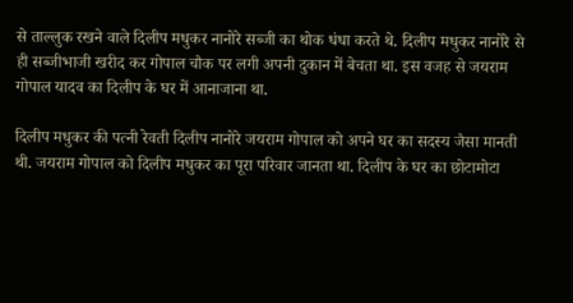से ताल्लुक रखने वाले दिलीप मधुकर नानोरे सब्जी का थोक धंधा करते थे. दिलीप मधुकर नानोरे से ही सब्जीभाजी खरीद कर गोपाल चौक पर लगी अपनी दुकान में बेचता था. इस वजह से जयराम गोपाल यादव का दिलीप के घर में आनाजाना था.

दिलीप मधुकर की पत्नी रेवती दिलीप नानोरे जयराम गोपाल को अपने घर का सदस्य जैसा मानती थी. जयराम गोपाल को दिलीप मधुकर का पूरा परिवार जानता था. दिलीप के घर का छोटामोटा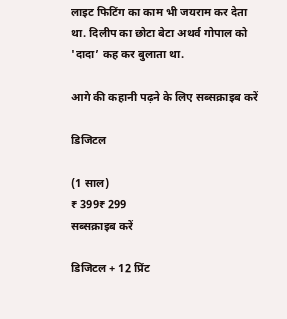लाइट फिटिंग का काम भी जयराम कर देता था. दिलीप का छोटा बेटा अथर्व गोपाल को 'दादा’ कह कर बुलाता था.

आगे की कहानी पढ़ने के लिए सब्सक्राइब करें

डिजिटल

(1 साल)
₹ 399₹ 299
सब्सक्राइब करें

डिजिटल + 12 प्रिंट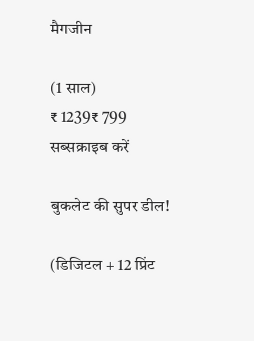मैगजीन

(1 साल)
₹ 1239₹ 799
सब्सक्राइब करें

बुकलेट की सुपर डील!

(डिजिटल + 12 प्रिंट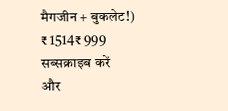मैगजीन + बुकलेट!)
₹ 1514₹ 999
सब्सक्राइब करें
और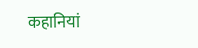कहानियां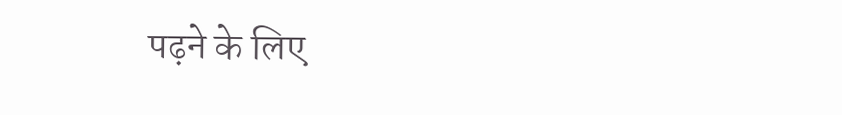पढ़ने के लिए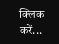क्लिक करें...